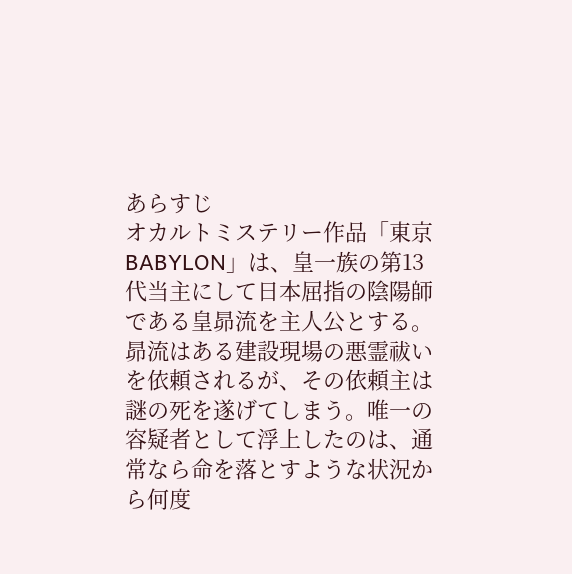あらすじ
オカルトミステリー作品「東京BABYLON」は、皇一族の第13代当主にして日本屈指の陰陽師である皇昴流を主人公とする。昴流はある建設現場の悪霊祓いを依頼されるが、その依頼主は謎の死を遂げてしまう。唯一の容疑者として浮上したのは、通常なら命を落とすような状況から何度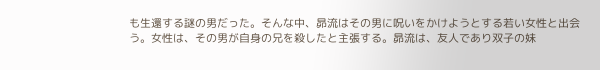も生還する謎の男だった。そんな中、昴流はその男に呪いをかけようとする若い女性と出会う。女性は、その男が自身の兄を殺したと主張する。昴流は、友人であり双子の妹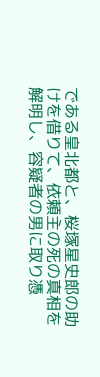である皇北都と、桜塚星史郎の助けを借りて、依頼主の死の真相を解明し、容疑者の男に取り憑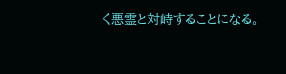く悪霊と対峙することになる。